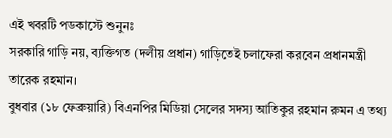এই খবরটি পডকাস্টে শুনুনঃ
সরকারি গাড়ি নয়, ব্যক্তিগত (দলীয় প্রধান) গাড়িতেই চলাফেরা করবেন প্রধানমন্ত্রী তারেক রহমান।
বুধবার (১৮ ফেব্রুয়ারি) বিএনপির মিডিয়া সেলের সদস্য আতিকুর রহমান রুমন এ তথ্য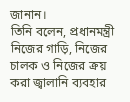জানান।
তিনি বলেন, প্রধানমন্ত্রী নিজের গাড়ি, নিজের চালক ও নিজের ক্রয় করা জ্বালানি ব্যবহার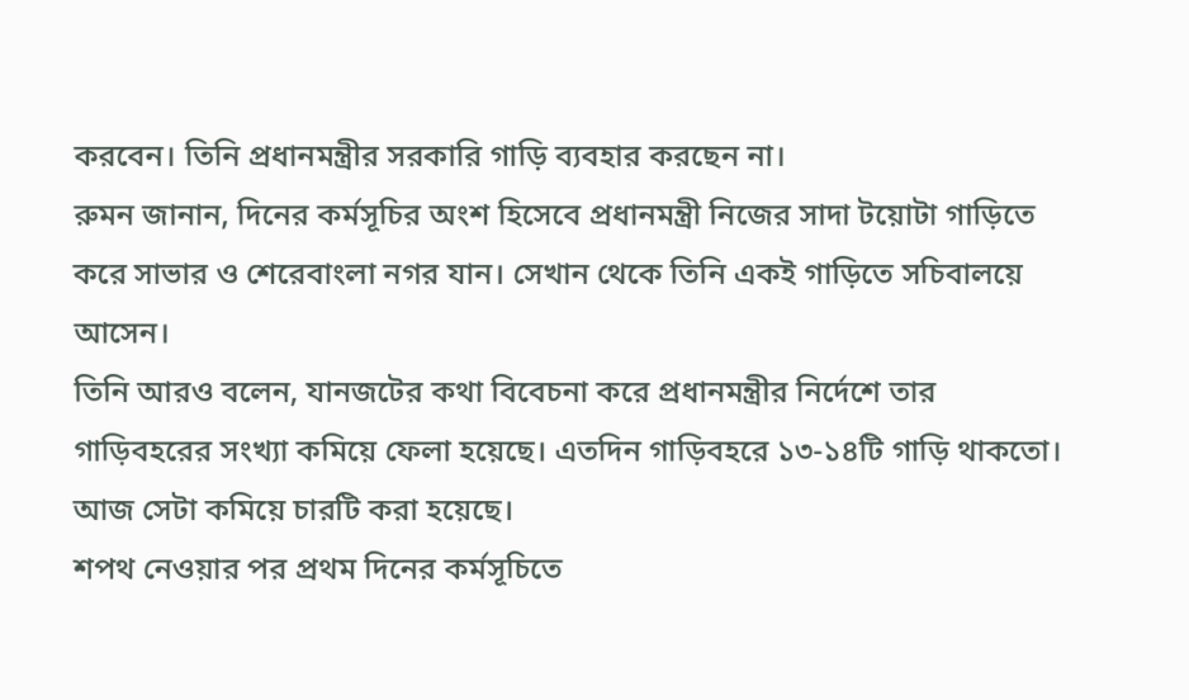করবেন। তিনি প্রধানমন্ত্রীর সরকারি গাড়ি ব্যবহার করছেন না।
রুমন জানান, দিনের কর্মসূচির অংশ হিসেবে প্রধানমন্ত্রী নিজের সাদা টয়োটা গাড়িতে করে সাভার ও শেরেবাংলা নগর যান। সেখান থেকে তিনি একই গাড়িতে সচিবালয়ে আসেন।
তিনি আরও বলেন, যানজটের কথা বিবেচনা করে প্রধানমন্ত্রীর নির্দেশে তার গাড়িবহরের সংখ্যা কমিয়ে ফেলা হয়েছে। এতদিন গাড়িবহরে ১৩-১৪টি গাড়ি থাকতো। আজ সেটা কমিয়ে চারটি করা হয়েছে।
শপথ নেওয়ার পর প্রথম দিনের কর্মসূচিতে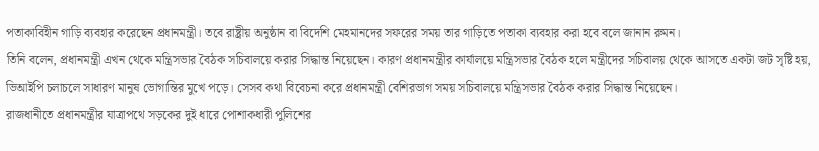পতাকাবিহীন গাড়ি ব্যবহার করেছেন প্রধানমন্ত্রী। তবে রাষ্ট্রীয় অনুষ্ঠান বা বিদেশি মেহমানদের সফরের সময় তার গাড়িতে পতাকা ব্যবহার করা হবে বলে জানান রুমন।
তিনি বলেন, প্রধানমন্ত্রী এখন থেকে মন্ত্রিসভার বৈঠক সচিবালয়ে করার সিদ্ধান্ত নিয়েছেন। কারণ প্রধানমন্ত্রীর কার্যালয়ে মন্ত্রিসভার বৈঠক হলে মন্ত্রীদের সচিবালয় থেকে আসতে একটা জট সৃষ্টি হয়, ভিআইপি চলাচলে সাধারণ মানুষ ভোগান্তির মুখে পড়ে। সেসব কথা বিবেচনা করে প্রধানমন্ত্রী বেশিরভাগ সময় সচিবালয়ে মন্ত্রিসভার বৈঠক করার সিদ্ধান্ত নিয়েছেন।
রাজধানীতে প্রধানমন্ত্রীর যাত্রাপথে সড়কের দুই ধারে পোশাকধারী পুলিশের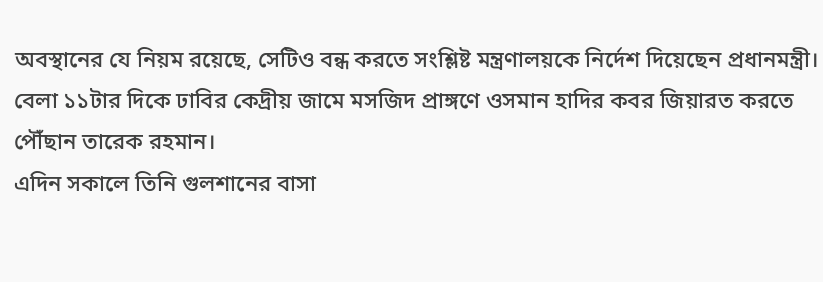অবস্থানের যে নিয়ম রয়েছে, সেটিও বন্ধ করতে সংশ্লিষ্ট মন্ত্রণালয়কে নির্দেশ দিয়েছেন প্রধানমন্ত্রী।
বেলা ১১টার দিকে ঢাবির কেদ্রীয় জামে মসজিদ প্রাঙ্গণে ওসমান হাদির কবর জিয়ারত করতে পৌঁছান তারেক রহমান।
এদিন সকালে তিনি গুলশানের বাসা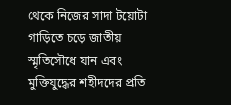থেকে নিজের সাদা টয়োটা গাড়িতে চড়ে জাতীয় স্মৃতিসৌধে যান এবং মুক্তিযুদ্ধের শহীদদের প্রতি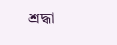শ্রদ্ধা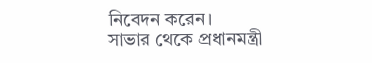নিবেদন করেন।
সাভার থেকে প্রধানমন্ত্রী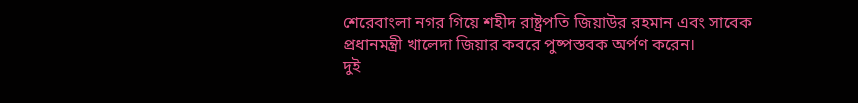শেরেবাংলা নগর গিয়ে শহীদ রাষ্ট্রপতি জিয়াউর রহমান এবং সাবেক প্রধানমন্ত্রী খালেদা জিয়ার কবরে পুষ্পস্তবক অর্পণ করেন।
দুই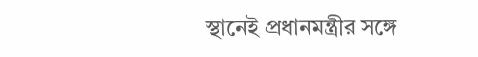স্থানেই প্রধানমন্ত্রীর সঙ্গে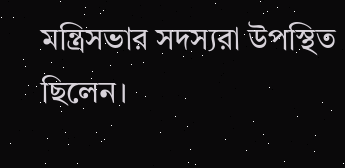মন্ত্রিসভার সদস্যরা উপস্থিত ছিলেন।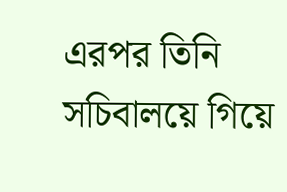এরপর তিনি সচিবালয়ে গিয়ে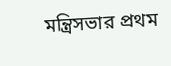মন্ত্রিসভার প্রথম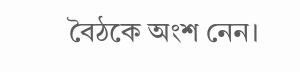বৈঠকে অংশ নেন।